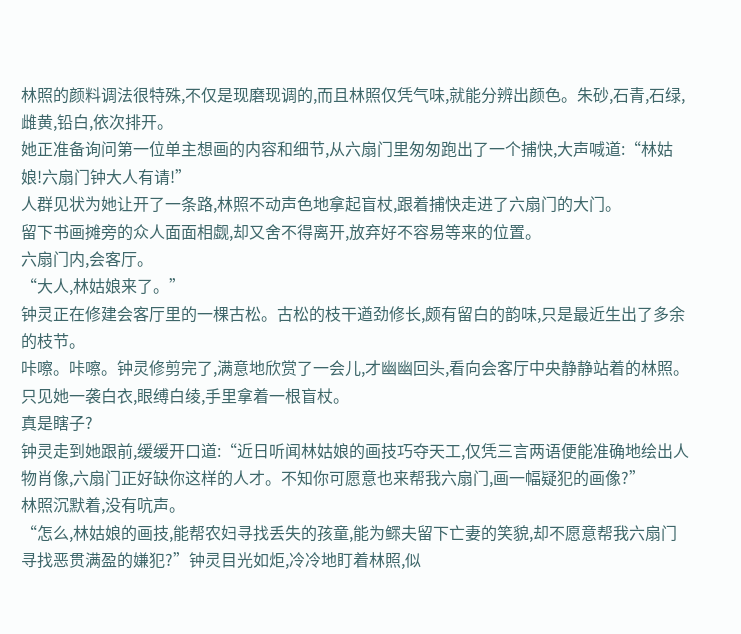林照的颜料调法很特殊,不仅是现磨现调的,而且林照仅凭气味,就能分辨出颜色。朱砂,石青,石绿,雌黄,铅白,依次排开。
她正准备询问第一位单主想画的内容和细节,从六扇门里匆匆跑出了一个捕快,大声喊道:“林姑娘!六扇门钟大人有请!”
人群见状为她让开了一条路,林照不动声色地拿起盲杖,跟着捕快走进了六扇门的大门。
留下书画摊旁的众人面面相觑,却又舍不得离开,放弃好不容易等来的位置。
六扇门内,会客厅。
“大人,林姑娘来了。”
钟灵正在修建会客厅里的一棵古松。古松的枝干遒劲修长,颇有留白的韵味,只是最近生出了多余的枝节。
咔嚓。咔嚓。钟灵修剪完了,满意地欣赏了一会儿,才幽幽回头,看向会客厅中央静静站着的林照。
只见她一袭白衣,眼缚白绫,手里拿着一根盲杖。
真是瞎子?
钟灵走到她跟前,缓缓开口道:“近日听闻林姑娘的画技巧夺天工,仅凭三言两语便能准确地绘出人物肖像,六扇门正好缺你这样的人才。不知你可愿意也来帮我六扇门,画一幅疑犯的画像?”
林照沉默着,没有吭声。
“怎么,林姑娘的画技,能帮农妇寻找丢失的孩童,能为鳏夫留下亡妻的笑貌,却不愿意帮我六扇门寻找恶贯满盈的嫌犯?”钟灵目光如炬,冷冷地盯着林照,似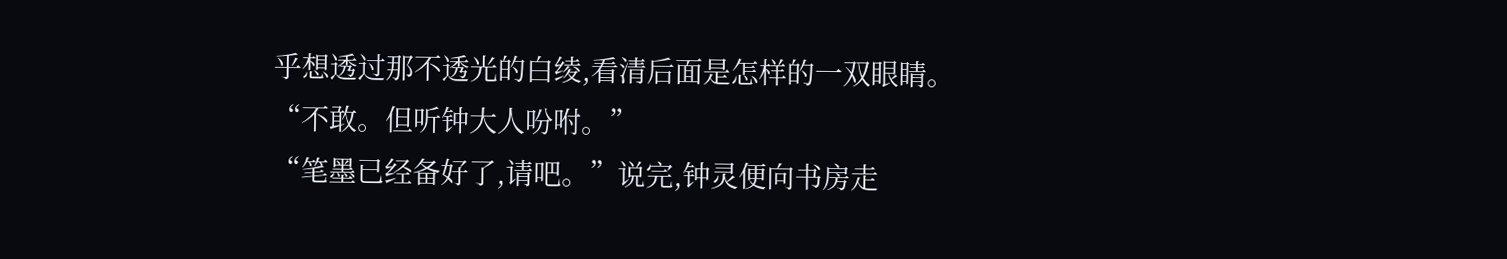乎想透过那不透光的白绫,看清后面是怎样的一双眼睛。
“不敢。但听钟大人吩咐。”
“笔墨已经备好了,请吧。”说完,钟灵便向书房走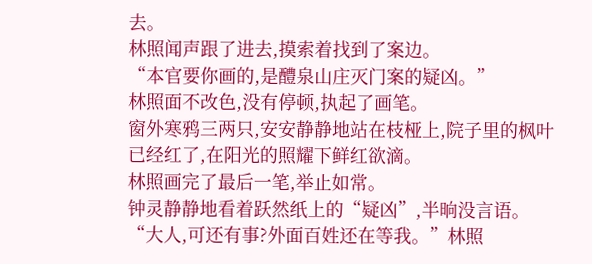去。
林照闻声跟了进去,摸索着找到了案边。
“本官要你画的,是醴泉山庄灭门案的疑凶。”
林照面不改色,没有停顿,执起了画笔。
窗外寒鸦三两只,安安静静地站在枝桠上,院子里的枫叶已经红了,在阳光的照耀下鲜红欲滴。
林照画完了最后一笔,举止如常。
钟灵静静地看着跃然纸上的“疑凶”,半晌没言语。
“大人,可还有事?外面百姓还在等我。”林照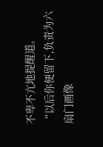不卑不亢地提醒道。
“以后你便留下,负责为六扇门画像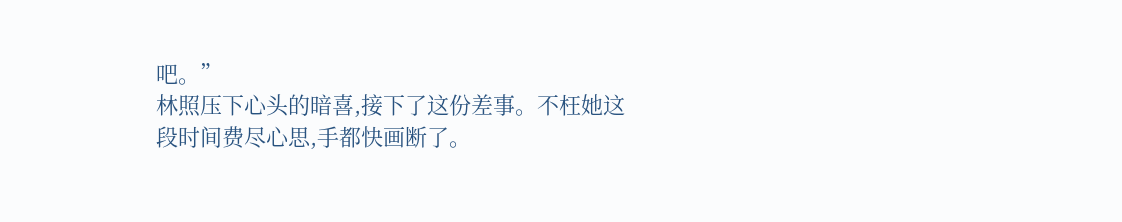吧。”
林照压下心头的暗喜,接下了这份差事。不枉她这段时间费尽心思,手都快画断了。